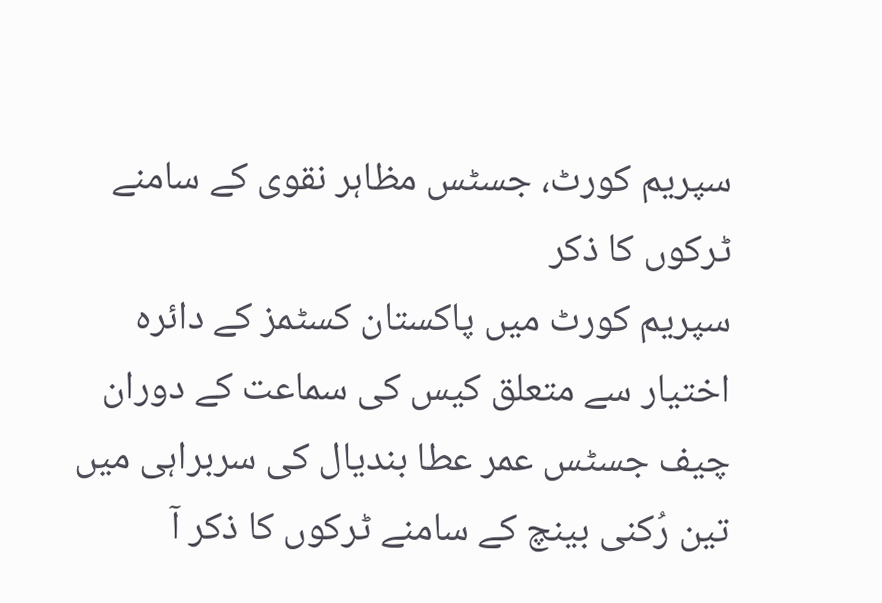سپریم کورٹ، جسٹس مظاہر نقوی کے سامنے ٹرکوں کا ذکر
سپریم کورٹ میں پاکستان کسٹمز کے دائرہ اختیار سے متعلق کیس کی سماعت کے دوران چیف جسٹس عمر عطا بندیال کی سربراہی میں تین رُکنی بینچ کے سامنے ٹرکوں کا ذکر آ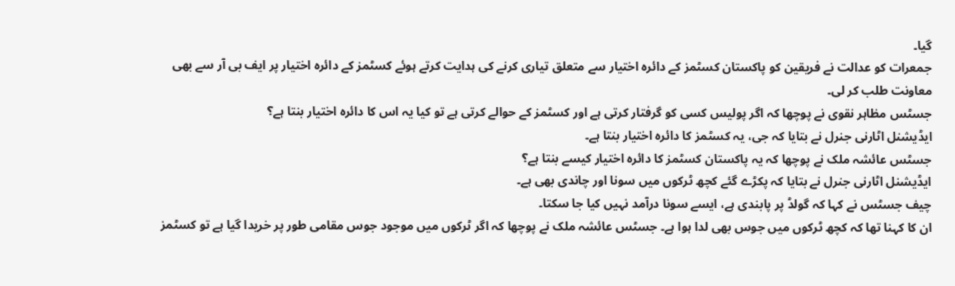گیا۔
جمعرات کو عدالت نے فریقین کو پاکستان کسٹمز کے دائرہ اختیار سے متعلق تیاری کرنے کی ہدایت کرتے ہوئے کسٹمز کے دائرہ اختیار پر ایف بی آر سے بھی معاونت طلب کر لی۔
جسٹس مظاہر نقوی نے پوچھا کہ اگر پولیس کسی کو گرفتار کرتی ہے اور کسٹمز کے حوالے کرتی ہے تو کیا یہ اس کا دائرہ اختیار بنتا ہے؟
ایڈیشنل اٹارنی جنرل نے بتایا کہ جی، یہ کسٹمز کا دائرہ اختیار بنتا ہے۔
جسٹس عائشہ ملک نے پوچھا کہ یہ پاکستان کسٹمز کا دائرہ اختیار کیسے بنتا ہے؟
ایڈیشنل اٹارنی جنرل نے بتایا کہ پکڑے گئے کچھ ٹرکوں میں سونا اور چاندی بھی ہے۔
چیف جسٹس نے کہا کہ گولڈ پر پابندی ہے، ایسے سونا درآمد نہیں کیا جا سکتا۔
ان کا کہنا تھا کہ کچھ ٹرکوں میں جوس بھی لدا ہوا ہے۔ جسٹس عائشہ ملک نے پوچھا کہ اگر ٹرکوں میں موجود جوس مقامی طور پر خریدا گیا ہے تو کسٹمز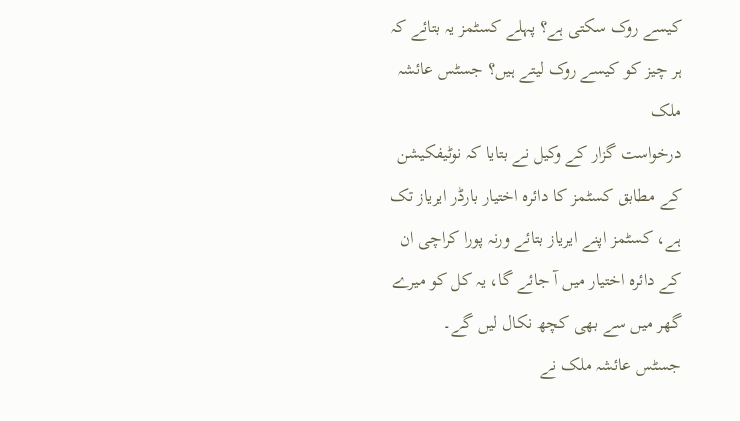کیسے روک سکتی ہے؟ پہلے کسٹمز یہ بتائے کہ ہر چیز کو کیسے روک لیتے ہیں؟ جسٹس عائشہ ملک
درخواست گزار کے وکیل نے بتایا کہ نوٹیفکیشن کے مطابق کسٹمز کا دائرہ اختیار بارڈر ایریاز تک ہے، کسٹمز اپنے ایریاز بتائے ورنہ پورا کراچی ان کے دائرہ اختیار میں آ جائے گا، یہ کل کو میرے گھر میں سے بھی کچھ نکال لیں گے۔
جسٹس عائشہ ملک نے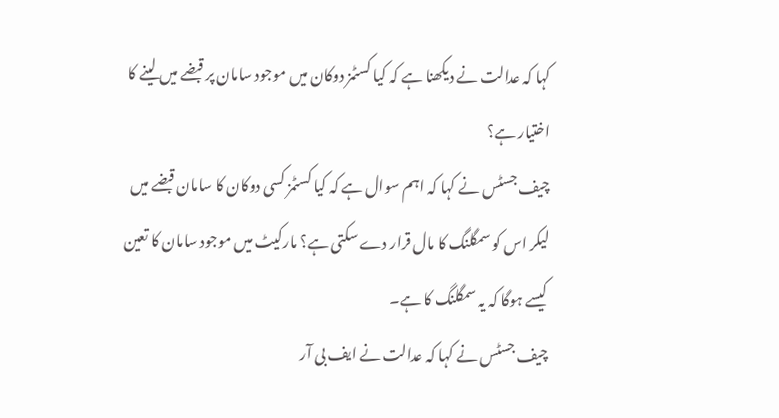کہا کہ عدالت نے دیکھنا ہے کہ کیا کسٹمز دوکان میں موجود سامان پر قبضے میں لینے کا اختیار ہے؟
چیف جسٹس نے کہا کہ اہم سوال ہے کہ کیا کسٹمز کسی دوکان کا سامان قبضے میں لیکر اس کو سمگلنگ کا مال قرار دے سکتی ہے؟ مارکیٹ میں موجود سامان کا تعین کیسے ہوگا کہ یہ سمگلنگ کا ہے۔
چیف جسٹس نے کہا کہ عدالت نے ایف بی آر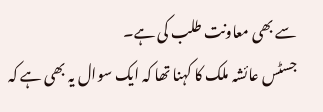سے بھی معاونت طلب کی ہے۔
جسٹس عائشہ ملک کا کہنا تھا کہ ایک سوال یہ بھی ہے کہ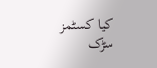کیا کسٹمز سڑک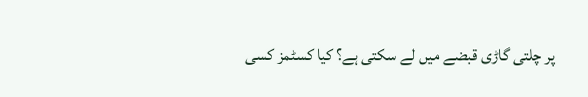پر چلتی گاڑی قبضے میں لے سکتی ہے؟ کیا کسٹمز کسی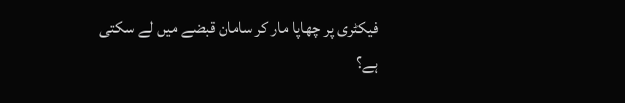فیکٹری پر چھاپا مار کر سامان قبضے میں لے سکتی ہے؟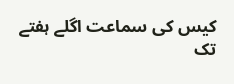کیس کی سماعت اگلے ہفتے تک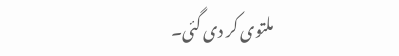ملتوی کر دی گئی۔